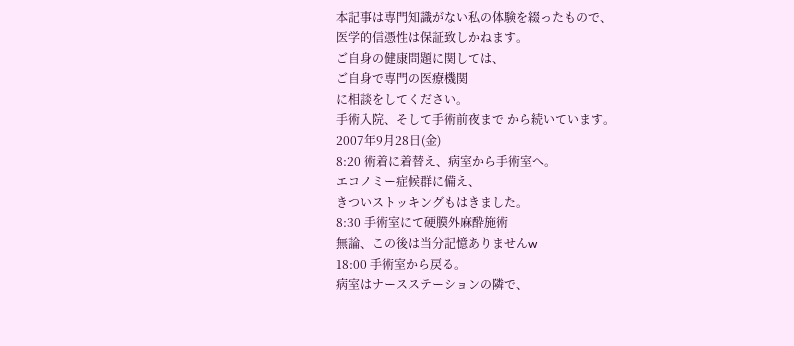本記事は専門知識がない私の体験を綴ったもので、
医学的信憑性は保証致しかねます。
ご自身の健康問題に関しては、
ご自身で専門の医療機関
に相談をしてください。
手術入院、そして手術前夜まで から続いています。
2007年9月28日(金)
8:20 術着に着替え、病室から手術室へ。
エコノミー症候群に備え、
きついストッキングもはきました。
8:30 手術室にて硬膜外麻酔施術
無論、この後は当分記憶ありませんw
18:00 手術室から戻る。
病室はナースステーションの隣で、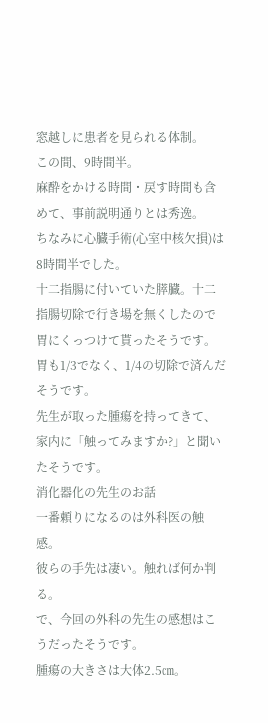窓越しに患者を見られる体制。
この間、9時間半。
麻酔をかける時間・戻す時間も含めて、事前説明通りとは秀逸。
ちなみに心臓手術(心室中核欠損)は8時間半でした。
十二指腸に付いていた膵臓。十二指腸切除で行き場を無くしたので
胃にくっつけて貰ったそうです。
胃も1/3でなく、1/4の切除で済んだそうです。
先生が取った腫瘍を持ってきて、
家内に「触ってみますか?」と聞いたそうです。
消化器化の先生のお話
一番頼りになるのは外科医の触感。
彼らの手先は凄い。触れば何か判る。
で、今回の外科の先生の感想はこうだったそうです。
腫瘍の大きさは大体2.5㎝。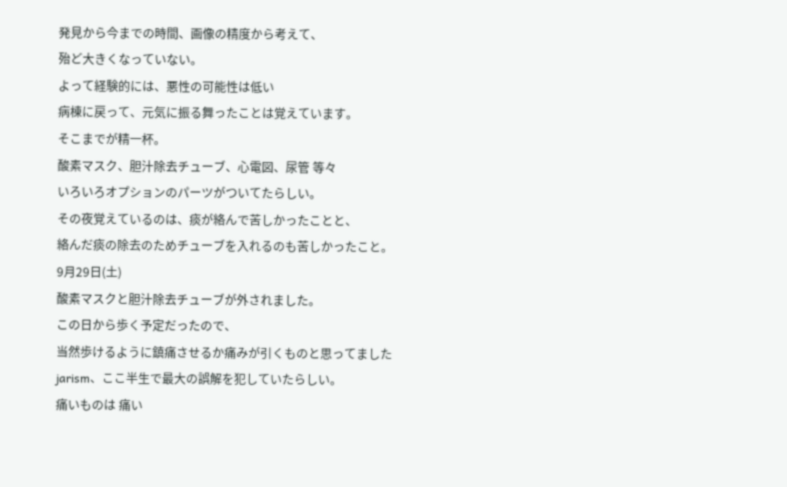発見から今までの時間、画像の精度から考えて、
殆ど大きくなっていない。
よって経験的には、悪性の可能性は低い
病棟に戻って、元気に振る舞ったことは覚えています。
そこまでが精一杯。
酸素マスク、胆汁除去チューブ、心電図、尿管 等々
いろいろオプションのパーツがついてたらしい。
その夜覚えているのは、痰が絡んで苦しかったことと、
絡んだ痰の除去のためチューブを入れるのも苦しかったこと。
9月29日(土)
酸素マスクと胆汁除去チューブが外されました。
この日から歩く予定だったので、
当然歩けるように鎮痛させるか痛みが引くものと思ってました
jarism、ここ半生で最大の誤解を犯していたらしい。
痛いものは 痛い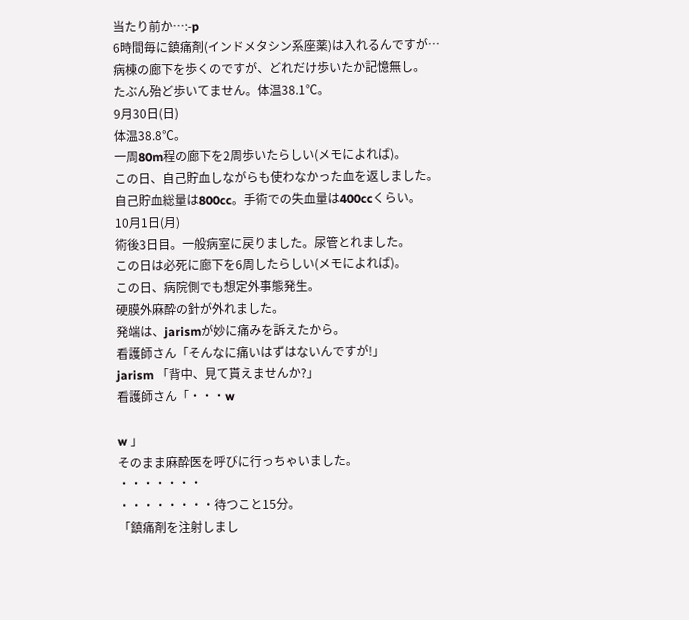当たり前か…:-p
6時間毎に鎮痛剤(インドメタシン系座薬)は入れるんですが…
病棟の廊下を歩くのですが、どれだけ歩いたか記憶無し。
たぶん殆ど歩いてません。体温38.1℃。
9月30日(日)
体温38.8℃。
一周80m程の廊下を2周歩いたらしい(メモによれば)。
この日、自己貯血しながらも使わなかった血を返しました。
自己貯血総量は800cc。手術での失血量は400ccくらい。
10月1日(月)
術後3日目。一般病室に戻りました。尿管とれました。
この日は必死に廊下を6周したらしい(メモによれば)。
この日、病院側でも想定外事態発生。
硬膜外麻酔の針が外れました。
発端は、jarismが妙に痛みを訴えたから。
看護師さん「そんなに痛いはずはないんですが!」
jarism 「背中、見て貰えませんか?」
看護師さん「・・・w

w 」
そのまま麻酔医を呼びに行っちゃいました。
・・・・・・・
・・・・・・・・待つこと15分。
「鎮痛剤を注射しまし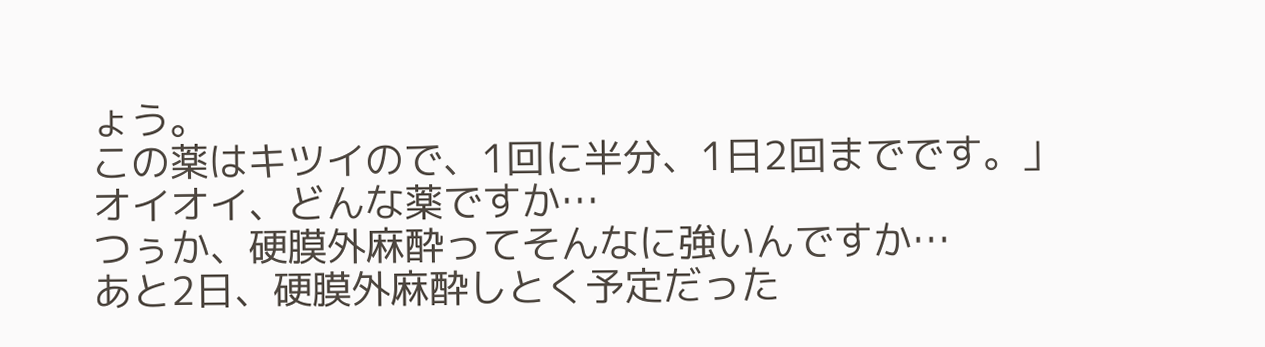ょう。
この薬はキツイので、1回に半分、1日2回までです。」
オイオイ、どんな薬ですか…
つぅか、硬膜外麻酔ってそんなに強いんですか…
あと2日、硬膜外麻酔しとく予定だった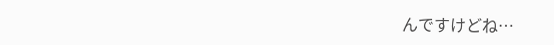んですけどね…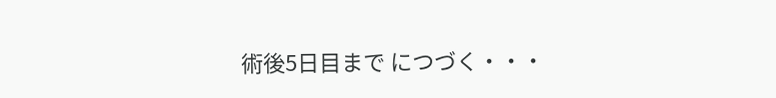術後5日目まで につづく・・・